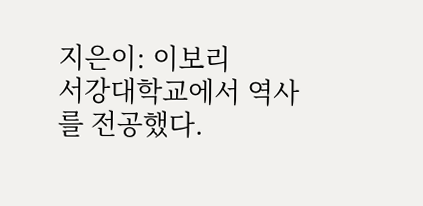지은이: 이보리
서강대학교에서 역사를 전공했다.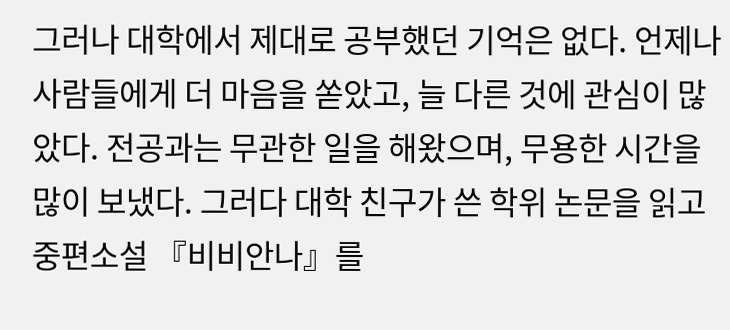그러나 대학에서 제대로 공부했던 기억은 없다. 언제나 사람들에게 더 마음을 쏟았고, 늘 다른 것에 관심이 많았다. 전공과는 무관한 일을 해왔으며, 무용한 시간을 많이 보냈다. 그러다 대학 친구가 쓴 학위 논문을 읽고 중편소설 『비비안나』를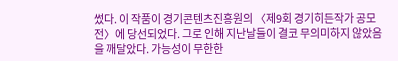썼다. 이 작품이 경기콘텐츠진흥원의 〈제9회 경기히든작가 공모전〉에 당선되었다. 그로 인해 지난날들이 결코 무의미하지 않았음을 깨달았다. 가능성이 무한한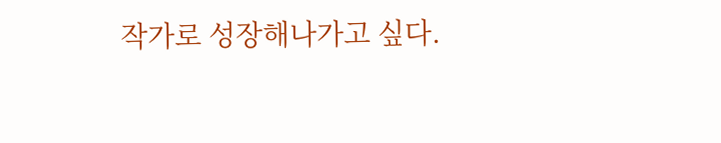작가로 성장해나가고 싶다.